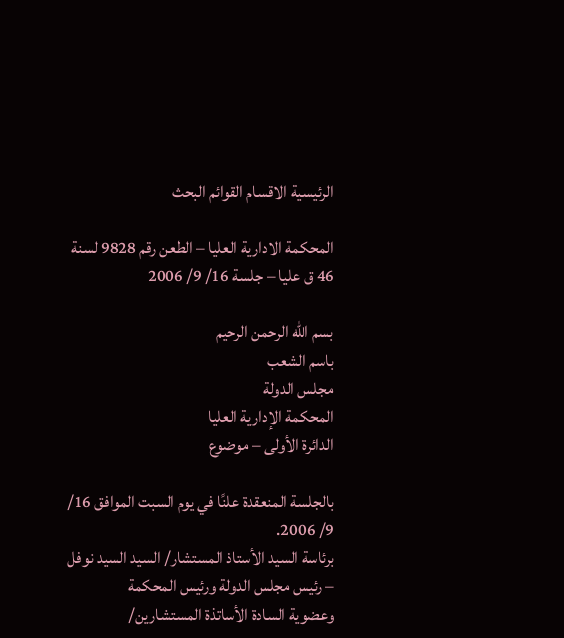الرئيسية الاقسام القوائم البحث

المحكمة الادارية العليا – الطعن رقم 9828 لسنة 46 ق عليا – جلسة 16/ 9/ 2006

بسم الله الرحمن الرحيم
باسم الشعب
مجلس الدولة
المحكمة الإدارية العليا
الدائرة الأولى – موضوع

بالجلسة المنعقدة علنًا في يوم السبت الموافق 16/ 9/ 2006.
برئاسة السيد الأستاذ المستشار/ السيد السيد نوفل – رئيس مجلس الدولة ورئيس المحكمة
وعضوية السادة الأساتذة المستشارين/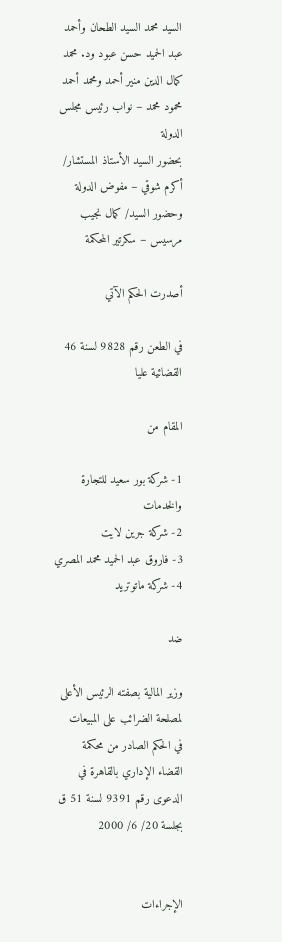السيد محمد السيد الطحان وأحمد عبد الحميد حسن عبود ود. محمد كمال الدين منير أحمد ومحمد أحمد محمود محمد – نواب رئيس مجلس الدولة
بحضور السيد الأستاذ المستشار/ أكرم شوقي – مفوض الدولة
وحضور السيد/ كمال نجيب مرسيس – سكرتير المحكمة

أصدرت الحكم الآتي

في الطعن رقم 9828 لسنة 46 القضائية عليا

المقام من

1- شركة بور سعيد للتجارة والخدمات
2- شركة جرين لايت
3- فاروق عبد الحميد محمد المصري
4- شركة ماتوتريد

ضد

وزير المالية بصفته الرئيس الأعلى لمصلحة الضرائب على المبيعات
في الحكم الصادر من محكمة القضاء الإداري بالقاهرة في الدعوى رقم 9391 لسنة 51 ق بجلسة 20/ 6/ 2000


الإجراءات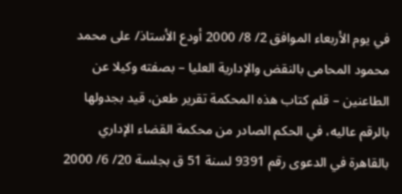في يوم الأربعاء الموافق 2/ 8/ 2000 أودع الأستاذ/ على محمد محمود المحامى بالنقض والإدارية العليا – بصفته وكيلا عن الطاعنين – قلم كتاب هذه المحكمة تقرير طعن، قيد بجدولها بالرقم عاليه، في الحكم الصادر من محكمة القضاء الإداري بالقاهرة في الدعوى رقم 9391 لسنة 51 ق بجلسة 20/ 6/ 2000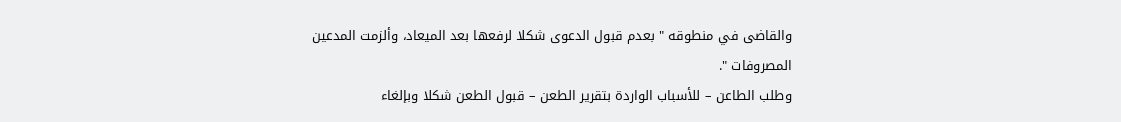والقاضى في منطوقه " بعدم قبول الدعوى شكلا لرفعها بعد الميعاد، وألزمت المدعين المصروفات ".
وطلب الطاعن – للأسباب الواردة بتقرير الطعن – قبول الطعن شكلا وبإلغاء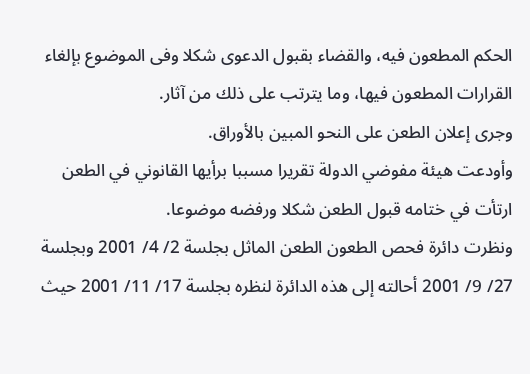الحكم المطعون فيه، والقضاء بقبول الدعوى شكلا وفى الموضوع بإلغاء القرارات المطعون فيها، وما يترتب على ذلك من آثار.
وجرى إعلان الطعن على النحو المبين بالأوراق.
وأودعت هيئة مفوضي الدولة تقريرا مسببا برأيها القانوني في الطعن ارتأت في ختامه قبول الطعن شكلا ورفضه موضوعا.
ونظرت دائرة فحص الطعون الطعن الماثل بجلسة 2/ 4/ 2001 وبجلسة 27/ 9/ 2001 أحالته إلى هذه الدائرة لنظره بجلسة 17/ 11/ 2001 حيث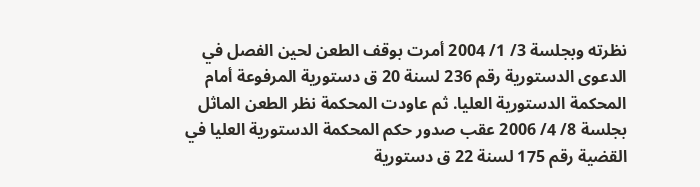نظرته وبجلسة 3/ 1/ 2004 أمرت بوقف الطعن لحين الفصل في الدعوى الدستورية رقم 236 لسنة 20 ق دستورية المرفوعة أمام المحكمة الدستورية العليا. ثم عاودت المحكمة نظر الطعن الماثل بجلسة 8/ 4/ 2006 عقب صدور حكم المحكمة الدستورية العليا في القضية رقم 175 لسنة 22 ق دستورية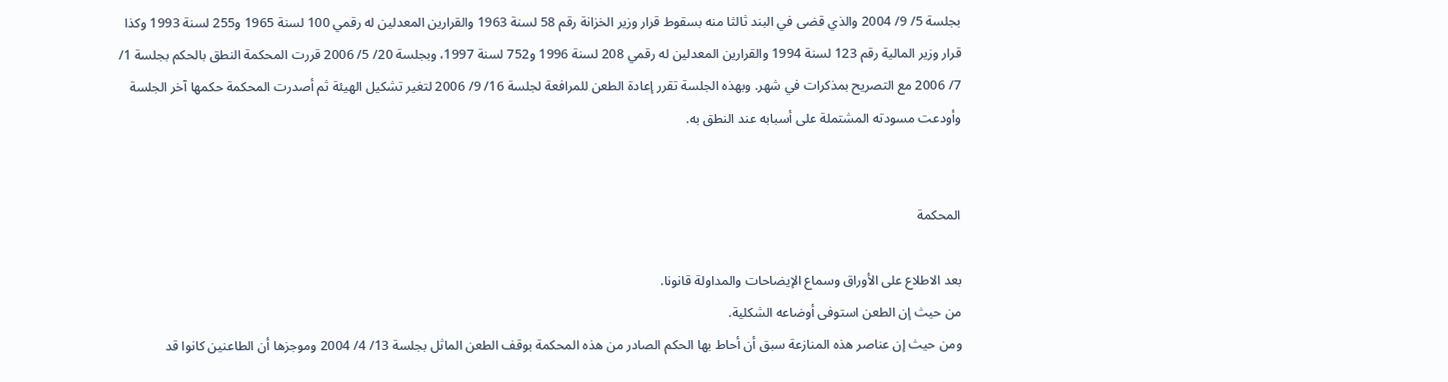بجلسة 5/ 9/ 2004 والذي قضى في البند ثالثا منه بسقوط قرار وزير الخزانة رقم 58 لسنة 1963 والقرارين المعدلين له رقمي 100 لسنة 1965 و255 لسنة 1993 وكذا قرار وزير المالية رقم 123 لسنة 1994 والقرارين المعدلين له رقمي 208 لسنة 1996 و752 لسنة 1997، وبجلسة 20/ 5/ 2006 قررت المحكمة النطق بالحكم بجلسة 1/ 7/ 2006 مع التصريح بمذكرات في شهر. وبهذه الجلسة تقرر إعادة الطعن للمرافعة لجلسة 16/ 9/ 2006 لتغير تشكيل الهيئة ثم أصدرت المحكمة حكمها آخر الجلسة وأودعت مسودته المشتملة على أسبابه عند النطق به.


المحكمة

بعد الاطلاع على الأوراق وسماع الإيضاحات والمداولة قانونا.
من حيث إن الطعن استوفى أوضاعه الشكلية.
ومن حيث إن عناصر هذه المنازعة سبق أن أحاط بها الحكم الصادر من هذه المحكمة بوقف الطعن الماثل بجلسة 13/ 4/ 2004 وموجزها أن الطاعنين كانوا قد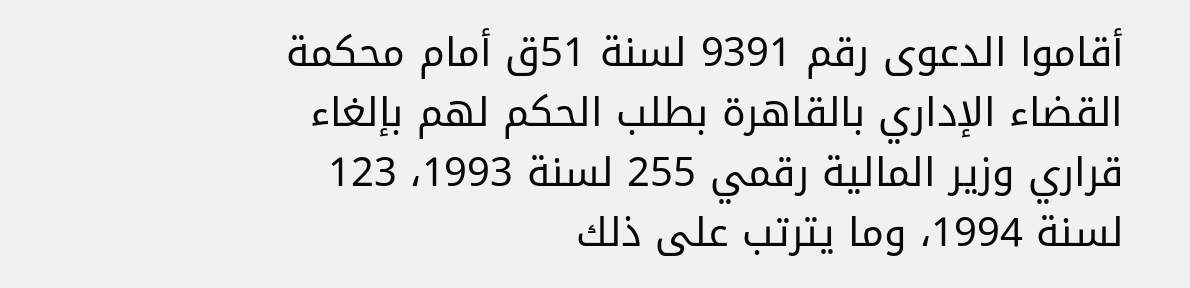أقاموا الدعوى رقم 9391 لسنة 51ق أمام محكمة القضاء الإداري بالقاهرة بطلب الحكم لهم بإلغاء قراري وزير المالية رقمي 255 لسنة 1993، 123 لسنة 1994، وما يترتب على ذلك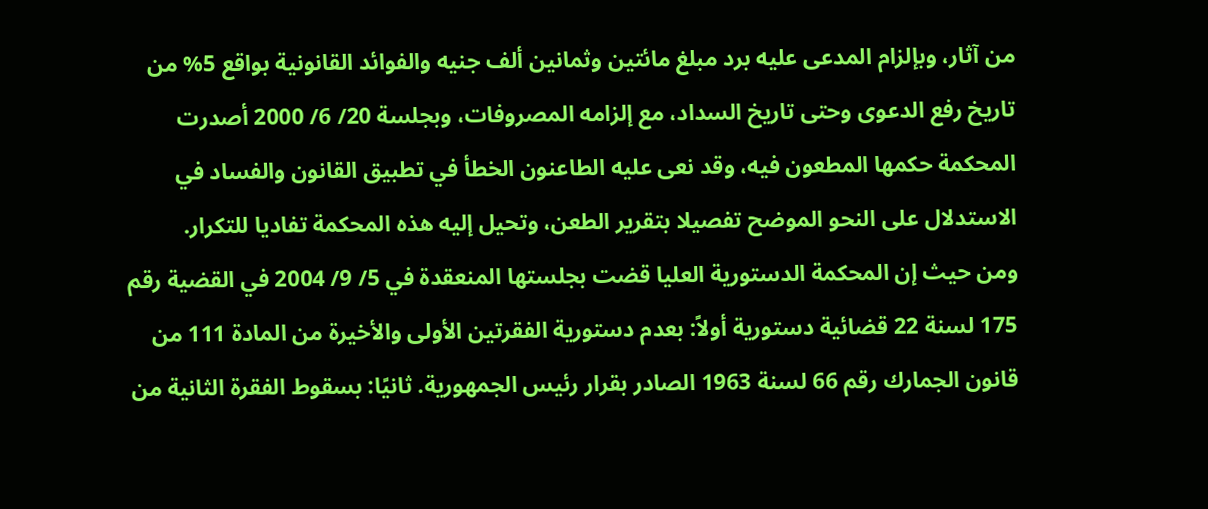من آثار، وبإلزام المدعى عليه برد مبلغ مائتين وثمانين ألف جنيه والفوائد القانونية بواقع 5% من تاريخ رفع الدعوى وحتى تاريخ السداد، مع إلزامه المصروفات، وبجلسة 20/ 6/ 2000 أصدرت المحكمة حكمها المطعون فيه، وقد نعى عليه الطاعنون الخطأ في تطبيق القانون والفساد في الاستدلال على النحو الموضح تفصيلا بتقرير الطعن، وتحيل إليه هذه المحكمة تفاديا للتكرار.
ومن حيث إن المحكمة الدستورية العليا قضت بجلستها المنعقدة في 5/ 9/ 2004 في القضية رقم 175 لسنة 22 قضائية دستورية أولاً: بعدم دستورية الفقرتين الأولى والأخيرة من المادة 111 من قانون الجمارك رقم 66 لسنة 1963 الصادر بقرار رئيس الجمهورية. ثانيًا: بسقوط الفقرة الثانية من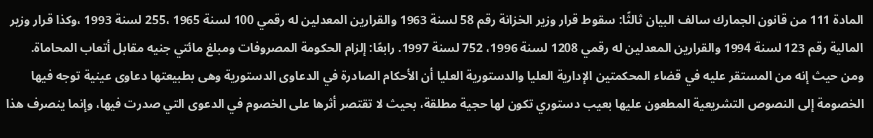المادة 111 من قانون الجمارك سالف البيان ثالثًا: سقوط قرار وزير الخزانة رقم 58 لسنة 1963 والقرارين المعدلين له رقمي 100 لسنة 1965 ،255 لسنة 1993 ،وكذا قرار وزير المالية رقم 123 لسنة 1994 والقرارين المعدلين له رقمي 1208 لسنة 1996، 752 لسنة 1997. رابعًا: إلزام الحكومة المصروفات ومبلغ مائتي جنيه مقابل أتعاب المحاماة.
ومن حيث إنه من المستقر عليه في قضاء المحكمتين الإدارية العليا والدستورية العليا أن الأحكام الصادرة في الدعاوى الدستورية وهى بطبيعتها دعاوى عينية توجه فيها الخصومة إلى النصوص التشريعية المطعون عليها بعيب دستوري تكون لها حجية مطلقة، بحيث لا تقتصر أثرها على الخصوم في الدعوى التي صدرت فيها، وإنما ينصرف هذا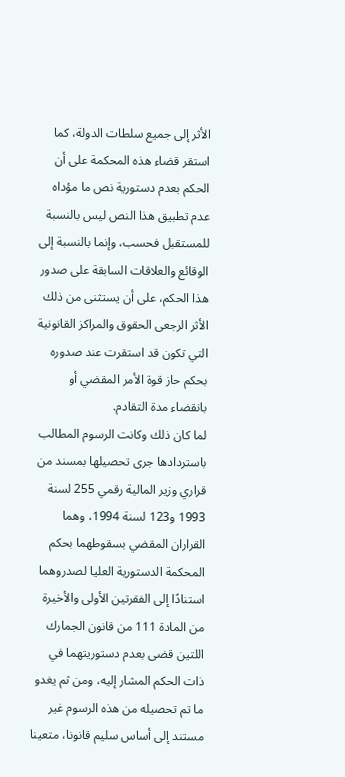الأثر إلى جميع سلطات الدولة، كما استقر قضاء هذه المحكمة على أن الحكم بعدم دستورية نص ما مؤداه عدم تطبيق هذا النص ليس بالنسبة للمستقبل فحسب، وإنما بالنسبة إلى الوقائع والعلاقات السابقة على صدور هذا الحكم، على أن يستثنى من ذلك الأثر الرجعى الحقوق والمراكز القانونية التي تكون قد استقرت عند صدوره بحكم حاز قوة الأمر المقضي أو بانقضاء مدة التقادم.
لما كان ذلك وكانت الرسوم المطالب باستردادها جرى تحصيلها بمسند من قراري وزير المالية رقمي 255 لسنة 1993 و123 لسنة 1994، وهما القراران المقضي بسقوطهما بحكم المحكمة الدستورية العليا لصدروهما استنادًا إلى الفقرتين الأولى والأخيرة من المادة 111 من قانون الجمارك اللتين قضى بعدم دستوريتهما في ذات الحكم المشار إليه، ومن ثم يغدو ما تم تحصيله من هذه الرسوم غير مستند إلى أساس سليم قانونا، متعينا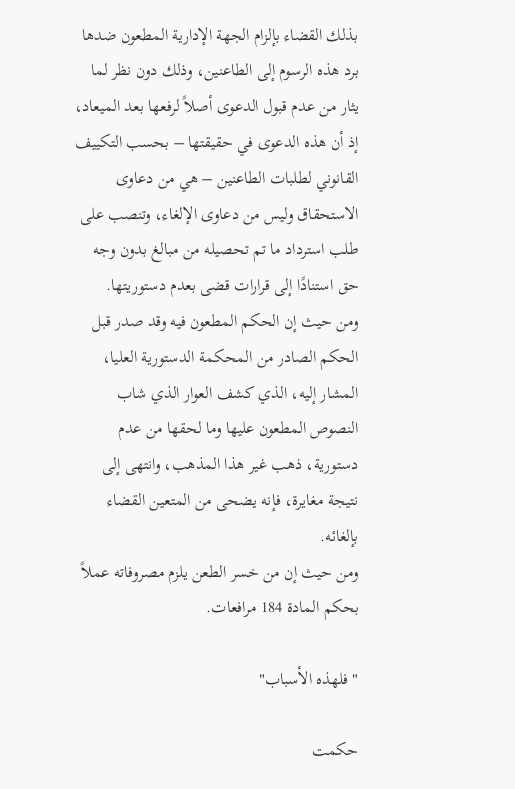بذلك القضاء بإلزام الجهة الإدارية المطعون ضدها برد هذه الرسوم إلى الطاعنين، وذلك دون نظر لما يثار من عدم قبول الدعوى أصلاً لرفعها بعد الميعاد، إذ أن هذه الدعوى في حقيقتها – بحسب التكييف القانوني لطلبات الطاعنين – هي من دعاوى الاستحقاق وليس من دعاوى الإلغاء، وتنصب على طلب استرداد ما تم تحصيله من مبالغ بدون وجه حق استنادًا إلى قرارات قضى بعدم دستوريتها.
ومن حيث إن الحكم المطعون فيه وقد صدر قبل الحكم الصادر من المحكمة الدستورية العليا، المشار إليه، الذي كشف العوار الذي شاب النصوص المطعون عليها وما لحقها من عدم دستورية، ذهب غير هذا المذهب، وانتهى إلى نتيجة مغايرة، فإنه يضحى من المتعين القضاء بإلغائه.
ومن حيث إن من خسر الطعن يلزم مصروفاته عملاً بحكم المادة 184 مرافعات.

" فلهذه الأسباب"

حكمت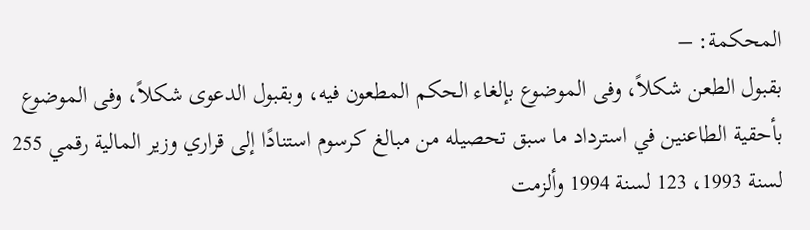المحكمة: –
بقبول الطعن شكلاً، وفى الموضوع بإلغاء الحكم المطعون فيه، وبقبول الدعوى شكلاً، وفى الموضوع بأحقية الطاعنين في استرداد ما سبق تحصيله من مبالغ كرسوم استنادًا إلى قراري وزير المالية رقمي 255 لسنة 1993، 123 لسنة 1994 وألزمت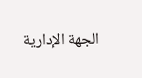الجهة الإدارية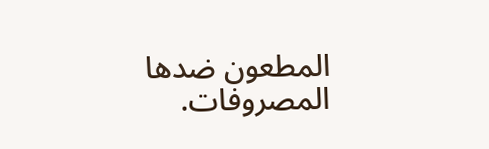المطعون ضدها المصروفات.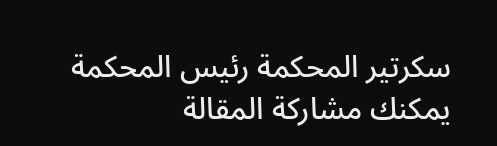سكرتير المحكمة رئيس المحكمة
يمكنك مشاركة المقالة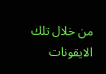من خلال تلك الايقونات